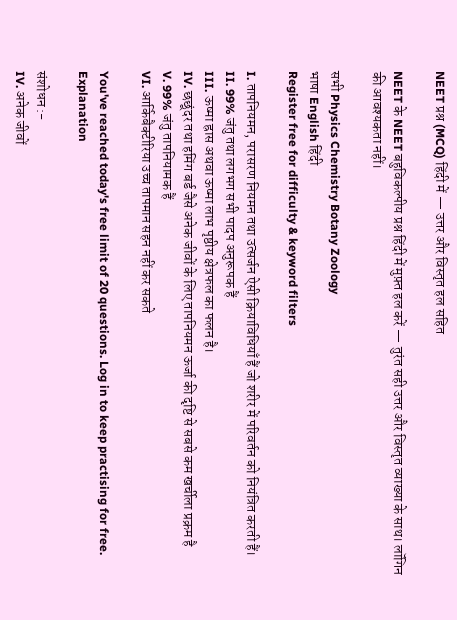NEET प्रश्न (MCQ) हिंदी में — उत्तर और विस्तृत हल सहित

NEET के NEET बहुविकल्पीय प्रश्न हिंदी में मुफ़्त हल करें — तुरंत सही उत्तर और विस्तृत व्याख्या के साथ। लॉगिन की आवश्यकता नहीं।

सभी Physics Chemistry Botany Zoology
भाषा English हिंदी
Register free for difficulty & keyword filters

I. तापनियमन, परासरण नियमन तथा उत्सर्जन ऐसी क्रियाविधियाँ हैं जो शरीर में परिवर्तन को नियंत्रित करती हैं।
II. 99% जंतु तथा लगभग सभी पादप अनुरूपक हैं
III. ऊष्मा ह्रास अथवा ऊष्मा लाभ पृष्ठीय क्षेत्रफल का फलन है।
IV. छछूंदर तथा हमिंग बर्ड जैसे अनेक जीवों के लिए तापनियमन ऊर्जा की दृष्टि से सबसे कम खर्चीला प्रक्रम है
V. 99% जंतु तापनियामक हैं
VI. आर्किबैक्टीरिया उच्च तापमान सहन नहीं कर सकते

You've reached today's free limit of 20 questions. Log in to keep practising for free.
Explanation

संशोधन :-
IV. अनेक जीवों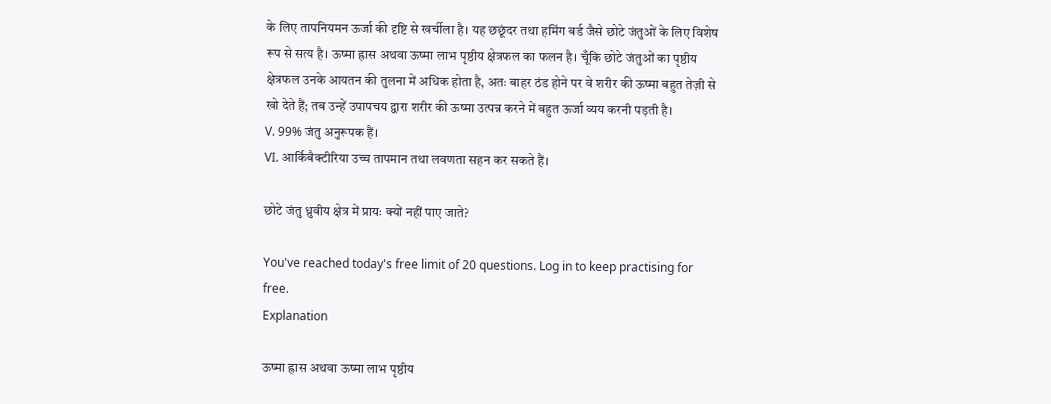के लिए तापनियमन ऊर्जा की दृष्टि से खर्चीला है। यह छछूंदर तथा हमिंग बर्ड जैसे छोटे जंतुओं के लिए विशेष रूप से सत्य है। ऊष्मा ह्रास अथवा ऊष्मा लाभ पृष्ठीय क्षेत्रफल का फलन है। चूँकि छोटे जंतुओं का पृष्ठीय क्षेत्रफल उनके आयतन की तुलना में अधिक होता है, अतः बाहर ठंड होने पर वे शरीर की ऊष्मा बहुत तेज़ी से खो देते हैं; तब उन्हें उपापचय द्वारा शरीर की ऊष्मा उत्पन्न करने में बहुत ऊर्जा व्यय करनी पड़ती है।
V. 99% जंतु अनुरूपक हैं।
VI. आर्किबैक्टीरिया उच्च तापमान तथा लवणता सहन कर सकते हैं।

छोटे जंतु ध्रुवीय क्षेत्र में प्रायः क्यों नहीं पाए जाते?

You've reached today's free limit of 20 questions. Log in to keep practising for free.
Explanation

ऊष्मा ह्रास अथवा ऊष्मा लाभ पृष्ठीय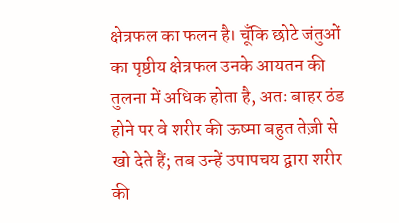क्षेत्रफल का फलन है। चूँकि छोटे जंतुओं का पृष्ठीय क्षेत्रफल उनके आयतन की तुलना में अधिक होता है, अतः बाहर ठंड होने पर वे शरीर की ऊष्मा बहुत तेज़ी से खो देते हैं; तब उन्हें उपापचय द्वारा शरीर की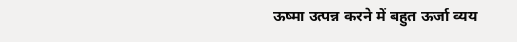ऊष्मा उत्पन्न करने में बहुत ऊर्जा व्यय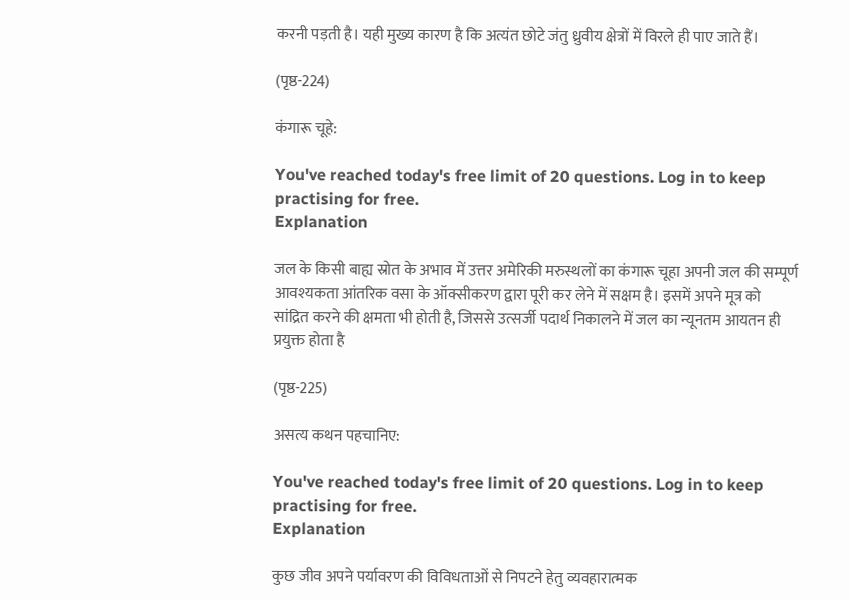करनी पड़ती है। यही मुख्य कारण है कि अत्यंत छोटे जंतु ध्रुवीय क्षेत्रों में विरले ही पाए जाते हैं।

(पृष्ठ-224)

कंगारू चूहे:

You've reached today's free limit of 20 questions. Log in to keep practising for free.
Explanation

जल के किसी बाह्य स्रोत के अभाव में उत्तर अमेरिकी मरुस्थलों का कंगारू चूहा अपनी जल की सम्पूर्ण आवश्यकता आंतरिक वसा के ऑक्सीकरण द्वारा पूरी कर लेने में सक्षम है। इसमें अपने मूत्र को सांद्रित करने की क्षमता भी होती है, जिससे उत्सर्जी पदार्थ निकालने में जल का न्यूनतम आयतन ही प्रयुक्त होता है

(पृष्ठ-225)

असत्य कथन पहचानिए:

You've reached today's free limit of 20 questions. Log in to keep practising for free.
Explanation

कुछ जीव अपने पर्यावरण की विविधताओं से निपटने हेतु व्यवहारात्मक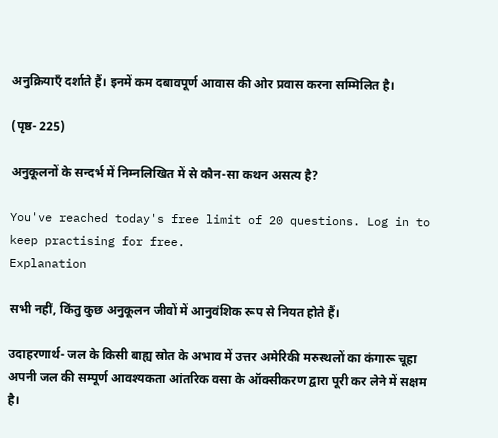अनुक्रियाएँ दर्शाते हैं। इनमें कम दबावपूर्ण आवास की ओर प्रवास करना सम्मिलित है।

(पृष्ठ- 225)

अनुकूलनों के सन्दर्भ में निम्नलिखित में से कौन-सा कथन असत्य है?

You've reached today's free limit of 20 questions. Log in to keep practising for free.
Explanation

सभी नहीं, किंतु कुछ अनुकूलन जीवों में आनुवंशिक रूप से नियत होते हैं।

उदाहरणार्थ- जल के किसी बाह्य स्रोत के अभाव में उत्तर अमेरिकी मरुस्थलों का कंगारू चूहा अपनी जल की सम्पूर्ण आवश्यकता आंतरिक वसा के ऑक्सीकरण द्वारा पूरी कर लेने में सक्षम है।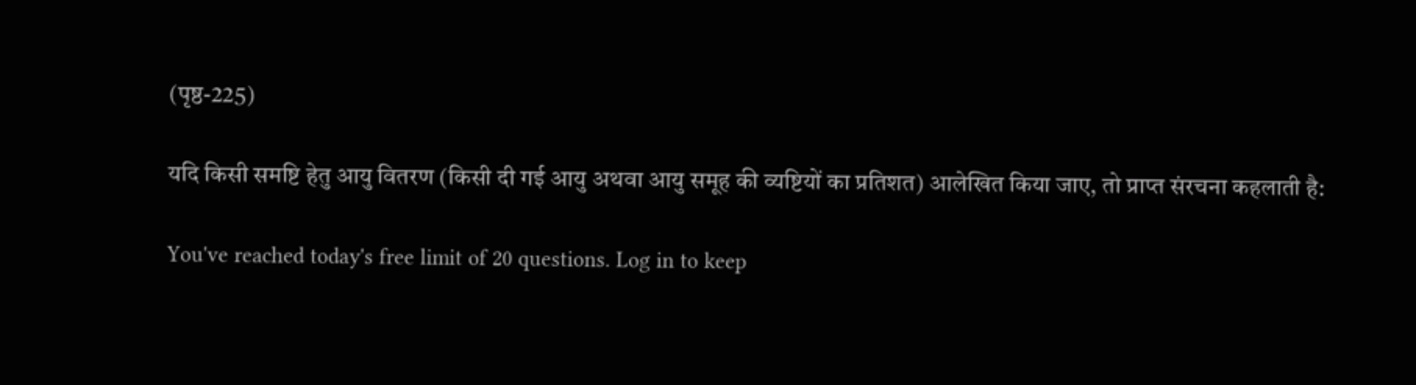(पृष्ठ-225)

यदि किसी समष्टि हेतु आयु वितरण (किसी दी गई आयु अथवा आयु समूह की व्यष्टियों का प्रतिशत) आलेखित किया जाए, तो प्राप्त संरचना कहलाती है:

You've reached today's free limit of 20 questions. Log in to keep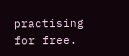practising for free.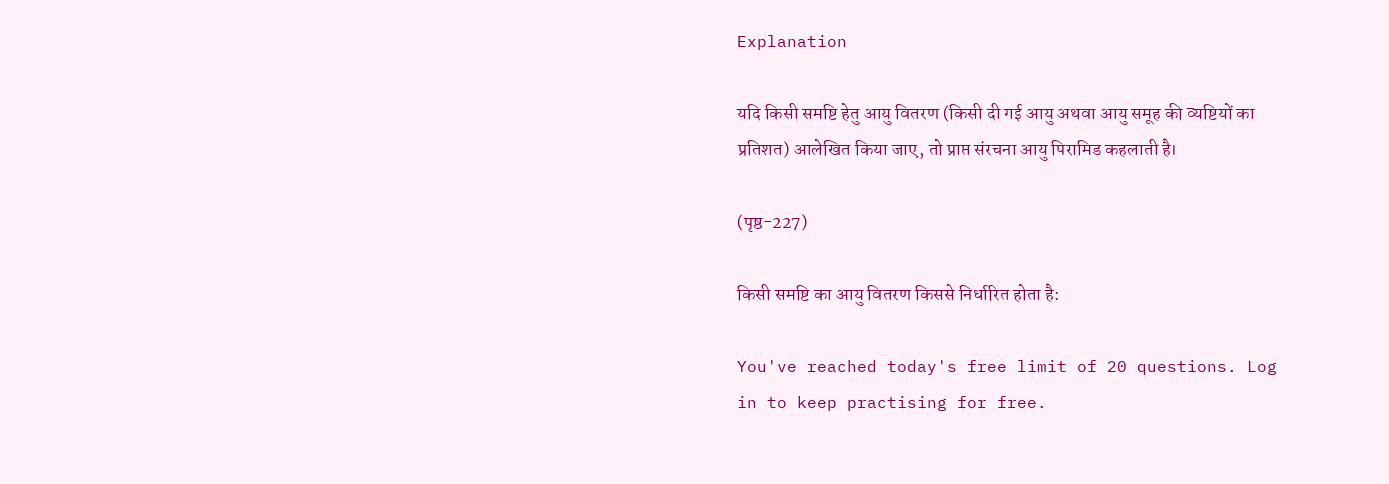Explanation

यदि किसी समष्टि हेतु आयु वितरण (किसी दी गई आयु अथवा आयु समूह की व्यष्टियों का प्रतिशत) आलेखित किया जाए, तो प्राप्त संरचना आयु पिरामिड कहलाती है।

(पृष्ठ-227)

किसी समष्टि का आयु वितरण किससे निर्धारित होता है:

You've reached today's free limit of 20 questions. Log in to keep practising for free.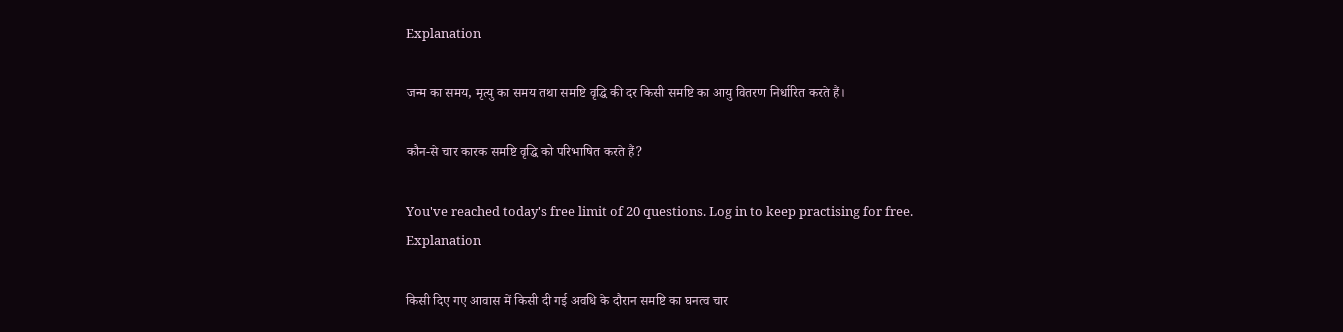Explanation

जन्म का समय, मृत्यु का समय तथा समष्टि वृद्धि की दर किसी समष्टि का आयु वितरण निर्धारित करते हैं।

कौन-से चार कारक समष्टि वृद्धि को परिभाषित करते हैं?

You've reached today's free limit of 20 questions. Log in to keep practising for free.
Explanation

किसी दिए गए आवास में किसी दी गई अवधि के दौरान समष्टि का घनत्व चार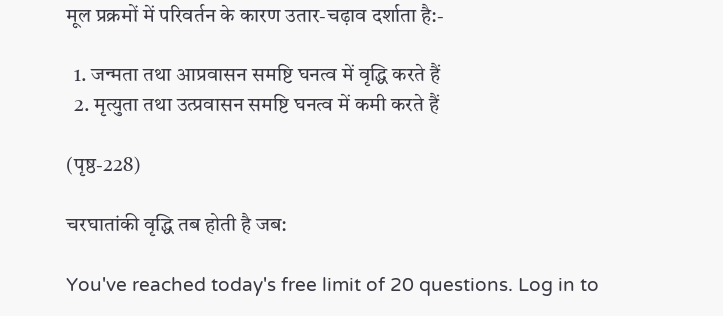मूल प्रक्रमों में परिवर्तन के कारण उतार-चढ़ाव दर्शाता है:-

  1. जन्मता तथा आप्रवासन समष्टि घनत्व में वृद्धि करते हैं
  2. मृत्युता तथा उत्प्रवासन समष्टि घनत्व में कमी करते हैं

(पृष्ठ-228)

चरघातांकी वृद्धि तब होती है जब:

You've reached today's free limit of 20 questions. Log in to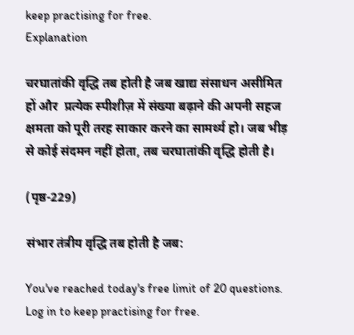keep practising for free.
Explanation

चरघातांकी वृद्धि तब होती है जब खाद्य संसाधन असीमित हों और  प्रत्येक स्पीशीज़ में संख्या बढ़ाने की अपनी सहज क्षमता को पूरी तरह साकार करने का सामर्थ्य हो। जब भीड़ से कोई संदमन नहीं होता, तब चरघातांकी वृद्धि होती है।

(पृष्ठ-229)

संभार तंत्रीय वृद्धि तब होती है जब:

You've reached today's free limit of 20 questions. Log in to keep practising for free.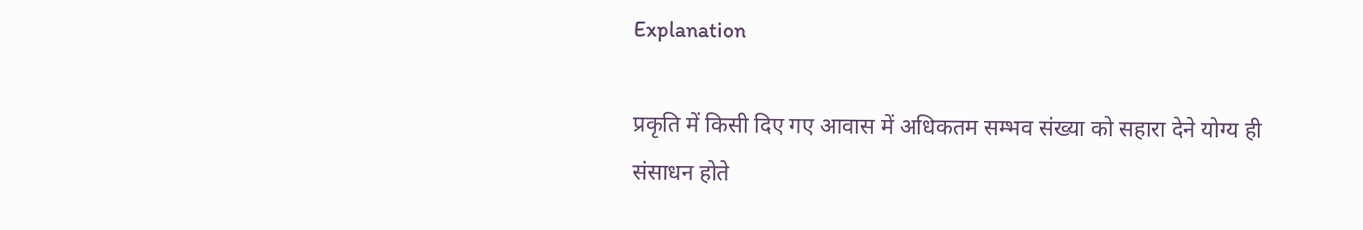Explanation

प्रकृति में किसी दिए गए आवास में अधिकतम सम्भव संख्या को सहारा देने योग्य ही संसाधन होते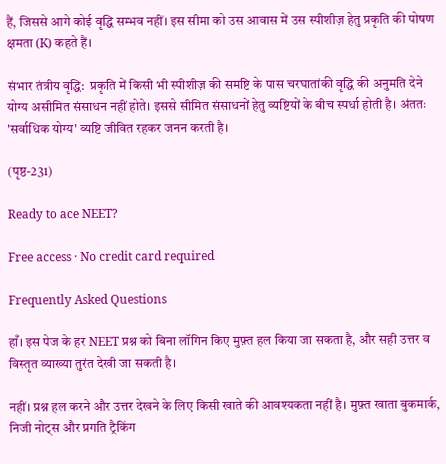हैं, जिससे आगे कोई वृद्धि सम्भव नहीं। इस सीमा को उस आवास में उस स्पीशीज़ हेतु प्रकृति की पोषण क्षमता (K) कहते हैं।

संभार तंत्रीय वृद्धि:  प्रकृति में किसी भी स्पीशीज़ की समष्टि के पास चरघातांकी वृद्धि की अनुमति देने योग्य असीमित संसाधन नहीं होते। इससे सीमित संसाधनों हेतु व्यष्टियों के बीच स्पर्धा होती है। अंततः 'सर्वाधिक योग्य' व्यष्टि जीवित रहकर जनन करती है।

(पृष्ठ-231)

Ready to ace NEET?

Free access · No credit card required

Frequently Asked Questions

हाँ। इस पेज के हर NEET प्रश्न को बिना लॉगिन किए मुफ़्त हल किया जा सकता है, और सही उत्तर व विस्तृत व्याख्या तुरंत देखी जा सकती है।

नहीं। प्रश्न हल करने और उत्तर देखने के लिए किसी खाते की आवश्यकता नहीं है। मुफ़्त खाता बुकमार्क, निजी नोट्स और प्रगति ट्रैकिंग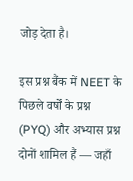जोड़ देता है।

इस प्रश्न बैंक में NEET के पिछले वर्षों के प्रश्न (PYQ) और अभ्यास प्रश्न दोनों शामिल हैं — जहाँ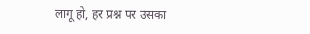लागू हो, हर प्रश्न पर उसका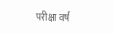परीक्षा वर्ष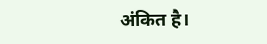अंकित है।